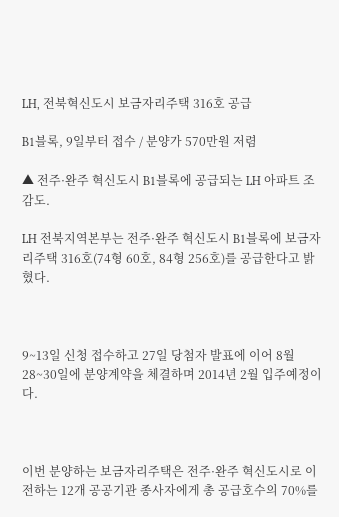LH, 전북혁신도시 보금자리주택 316호 공급

B1블록, 9일부터 접수 / 분양가 570만원 저렴

▲ 전주·완주 혁신도시 B1블록에 공급되는 LH 아파트 조감도.

LH 전북지역본부는 전주·완주 혁신도시 B1블록에 보금자리주택 316호(74형 60호, 84형 256호)를 공급한다고 밝혔다.



9~13일 신청 접수하고 27일 당첨자 발표에 이어 8월28~30일에 분양계약을 체결하며 2014년 2월 입주예정이다.



이번 분양하는 보금자리주택은 전주·완주 혁신도시로 이전하는 12개 공공기관 종사자에게 총 공급호수의 70%를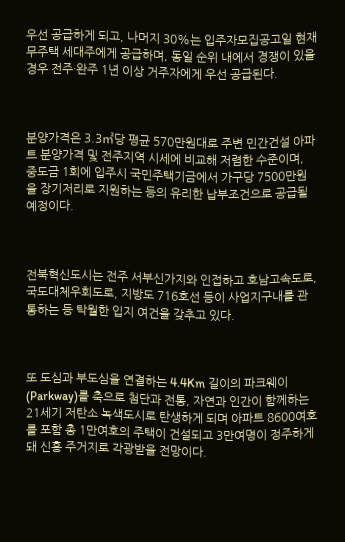우선 공급하게 되고, 나머지 30%는 입주자모집공고일 현재 무주택 세대주에게 공급하며, 동일 순위 내에서 경쟁이 있을 경우 전주·완주 1년 이상 거주자에게 우선 공급된다.



분양가격은 3.3㎡당 평균 570만원대로 주변 민간건설 아파트 분양가격 및 전주지역 시세에 비교해 저렴한 수준이며, 중도금 1회에 입주시 국민주택기금에서 가구당 7500만원을 장기저리로 지원하는 등의 유리한 납부조건으로 공급될 예정이다.



전북혁신도시는 전주 서부신가지와 인접하고 호남고속도로, 국도대체우회도로, 지방도 716호선 등이 사업지구내를 관통하는 등 탁월한 입지 여건을 갖추고 있다.



또 도심과 부도심을 연결하는 4.4Km 길이의 파크웨이(Parkway)를 축으로 첨단과 전통, 자연과 인간이 함께하는 21세기 저탄소 녹색도시로 탄생하게 되며 아파트 8600여호를 포함 총 1만여호의 주택이 건설되고 3만여명이 정주하게 돼 신흥 주거지로 각광받을 전망이다.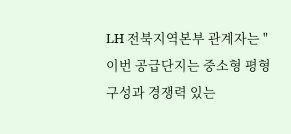LH 전북지역본부 관계자는 "이번 공급단지는 중소형 평형 구성과 경쟁력 있는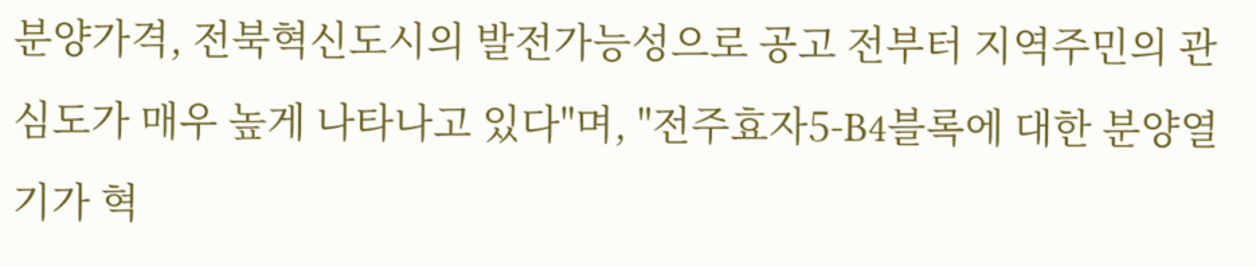분양가격, 전북혁신도시의 발전가능성으로 공고 전부터 지역주민의 관심도가 매우 높게 나타나고 있다"며, "전주효자5-B4블록에 대한 분양열기가 혁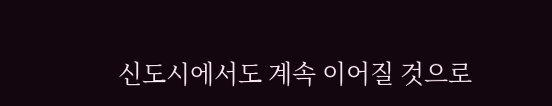신도시에서도 계속 이어질 것으로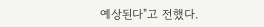예상된다"고 전했다.